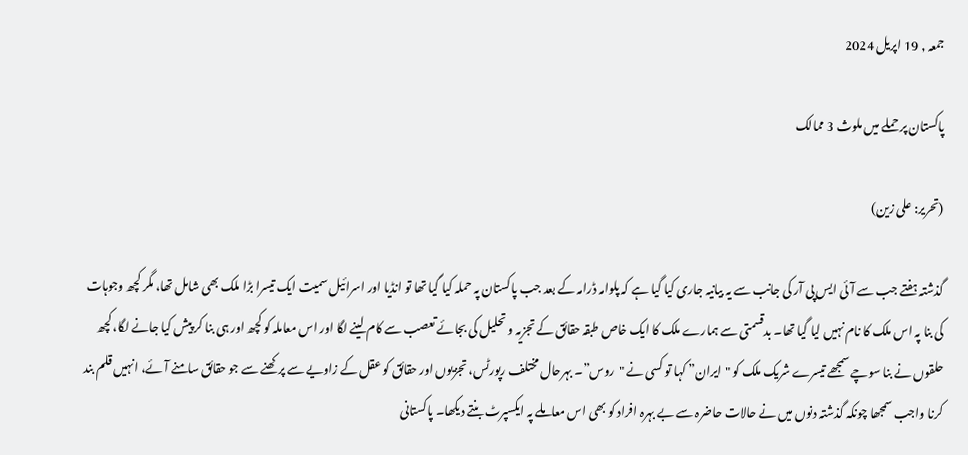جمعہ , 19 اپریل 2024

پاکستان پر حملے میں ملوث 3 ممالک

(تحریر: علی زین)

گذشتہ ہفتے جب سے آئی ایس پی آر کی جانب سے یہ بیانیہ جاری کیا گیا ہے کہ پلوامہ ڈرامہ کے بعد جب پاکستان پہ حملہ کیا گیا تھا تو انڈیا اور اسرائیل سمیت ایک تیسرا بڑا ملک بھی شامل تھا، مگر کچھ وجوہات کی بنا پہ اس ملک کا نام نہیں لیا گیا تھا۔ بدقسمتی سے ہمارے ملک کا ایک خاص طبقہ حقائق کے تجزیہ و تحلیل کی بجائے تعصب سے کام لینے لگا اور اس معاملہ کو کچھ اور ہی بنا کر پیش کیا جانے لگا، کچھ حلقوں نے بنا سوچے سمجھے تیسرے شریک ملک کو "ایران” کہا تو کسی نے "روس”۔ بہرحال مختلف رپورٹس، تجزیوں اور حقائق کو عقل کے زاویے سے پرکھنے سے جو حقائق سامنے آئے، انہیں قلم بند کرنا واجب سمجھا چونکہ گذشتہ دنوں میں نے حالات حاضرہ سے بے بہرہ افراد کو بھی اس معاملے پہ ایکسپرٹ بنتے دیکھا۔ پاکستانی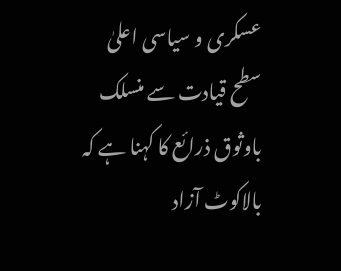عسکری و سیاسی اعلیٰ سطح قیادت سے منسلک باوثوق ذرائع کا کہنا ہے کہ بالاکوٹ آزاد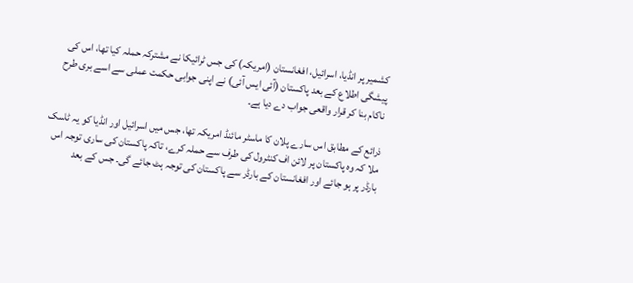کشمیر پر انڈیا، اسرائیل، افغانستان (امریکہ) کی جس ٹرائیکا نے مشترکہ حملہ کیا تھا، اس کی پیشگی اطلاع کے بعد پاکستان (آئی ایس آئی) نے اپنی جوابی حکمت عملی سے اسے بری طرح ناکام بنا کر قرار واقعی جواب دے دیا ہے۔

ذرائع کے مطابق اس سارے پلان کا ماسٹر مائنڈ امریکہ تھا، جس میں اسرائیل اور انڈیا کو یہ ٹاسک ملا کہ وہ پاکستان پر لائن اف کنٹرول کی طرف سے حملہ کرے، تاکہ پاکستان کی ساری توجہ اس بارڈر پر ہو جائے اور افغانستان کے بارڈر سے پاکستان کی توجہ ہٹ جائے گی۔ جس کے بعد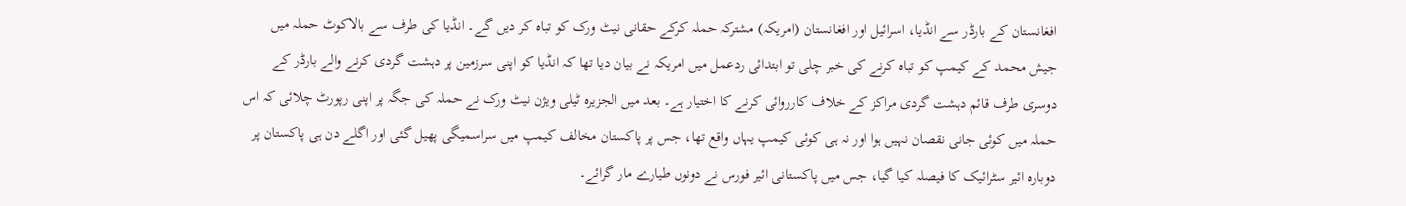افغانستان کے بارڈر سے انڈیا، اسرائیل اور افغانستان (امریکہ) مشترکہ حملہ کرکے حقانی نیٹ ورک کو تباہ کر دیں گے۔ انڈیا کی طرف سے بالاکوٹ حملہ میں جیش محمد کے کیمپ کو تباہ کرنے کی خبر چلی تو ابتدائی ردعمل میں امریکہ نے بیان دیا تھا کہ انڈیا کو اپنی سرزمین پر دہشت گردی کرنے والے بارڈر کے دوسری طرف قائم دہشت گردی مراکز کے خلاف کارروائی کرنے کا اختیار ہے۔ بعد میں الجزیرہ ٹیلی ویژن نیٹ ورک نے حملہ کی جگہ پر اپنی رپورٹ چلائی کہ اس حملہ میں کوئی جانی نقصان نہیں ہوا اور نہ ہی کوئی کیمپ یہاں واقع تھا، جس پر پاکستان مخالف کیمپ میں سراسمیگی پھیل گئی اور اگلے دن ہی پاکستان پر دوبارہ ائیر سٹرائیک کا فیصلہ کیا گیا، جس میں پاکستانی ائیر فورس نے دونوں طیارے مار گرائے۔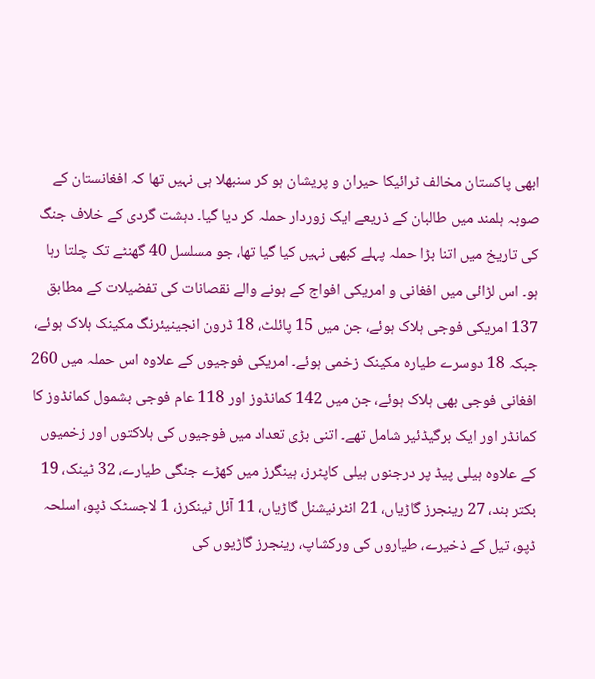ابھی پاکستان مخالف ٹرائیکا حیران و پریشان ہو کر سنبھلا ہی نہیں تھا کہ افغانستان کے صوبہ ہلمند میں طالبان کے ذریعے ایک زوردار حملہ کر دیا گیا۔ دہشت گردی کے خلاف جنگ کی تاریخ میں اتنا بڑا حملہ پہلے کبھی نہیں کیا گیا تھا، جو مسلسل 40 گھنٹے تک چلتا رہا ہو۔ اس لڑائی میں افغانی و امریکی افواج کے ہونے والے نقصانات کی تفضیلات کے مطابق 137 امریکی فوجی ہلاک ہوئے، جن میں 15 پائلٹ، 18 ڈرون انجینیئرنگ مکینک ہلاک ہوئے، جبکہ 18 دوسرے طیارہ مکینک زخمی ہوئے۔ امریکی فوجیوں کے علاوہ اس حملہ میں 260 افغانی فوجی بھی ہلاک ہوئے، جن میں 142 کمانڈوز اور 118 عام فوجی بشمول کمانڈوز کا کمانڈر اور ایک برگیڈئیر شامل تھے۔ اتنی بڑی تعداد میں فوجیوں کی ہلاکتوں اور زخمیوں کے علاوہ ہیلی پیڈ پر درجنوں ہیلی کاپٹرز، ہینگرز میں کھڑے جنگی طیارے، 32 ٹینک، 19 بکتر بند، 27 رینجرز گاڑیاں، 21 انٹرنیشنل گاڑیاں، 11 آئل ٹینکرز، 1 لاجسٹک ڈپو، اسلحہ ڈپو، تیل کے ذخیرے، طیاروں کی ورکشاپ، رینجرز گاڑیوں کی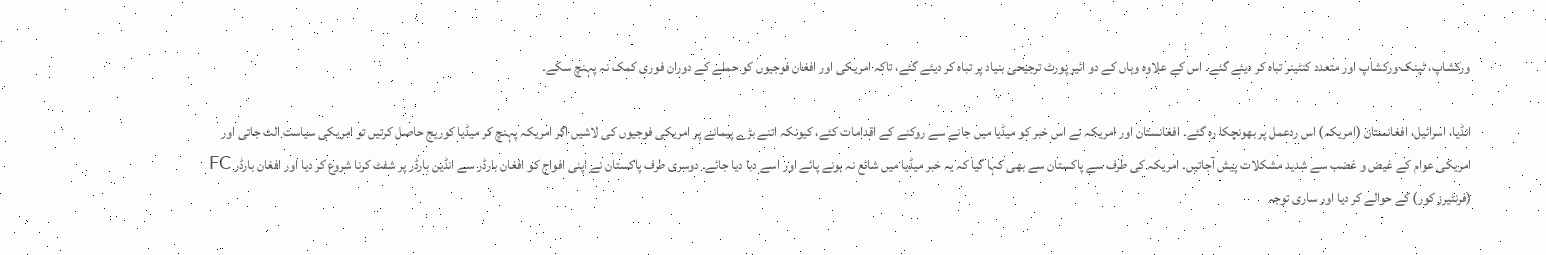ورکشاپ، ٹینک ورکشاپ اور متعدد کنٹینر تباہ کر دیئے گئے۔ اس کے علاوہ وہاں کے دو ائیر پورٹ ترجیحی بنیاد پر تباہ کر دیئے گئے، تاکہ امریکی اور افغان فوجیوں کو حملے کے دوران فوری کمک نہ پہنچ سکے۔

انڈیا، اسرائیل، افغانستان (امریکہ) اس ردعمل پر بھونچکا رہ گئے۔ افغانستان اور امریکہ نے اس خبر کو میڈیا میں جانے سے روکنے کے اقدامات کئے، کیونکہ اتنے بڑے پیمانے پر امریکی فوجیوں کی لاشیں اگر امریکہ پہنچ کر میڈیا کوریج حاصل کرتیں تو امریکی سیاست الٹ جاتی اور امریکی عوام کے غیض و غضب سے شدید مشکلات پیش آجاتیں۔ امریکہ کی طرف سے پاکستان سے بھی کہا گیا کہ یہ خبر میڈیا میں شائع نہ ہونے پائے اور اسے دبا دیا جائے۔ دوسری طرف پاکستان نے اپنی افواج کو افغان بارڈر سے انڈین بارڈر پر شفٹ کرنا شروع کر دیا اور افغان بارڈر FC (فرنٹیرز کور) کے حوالے کر دیا اور ساری توجہ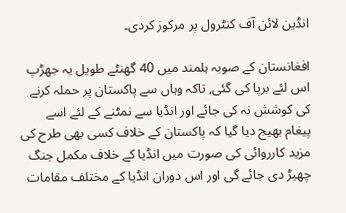انڈین لائن آف کنٹرول پر مرکوز کردی۔

افغانستان کے صوبہ ہلمند میں 40 گھنٹے طویل یہ جھڑپ اس لئے برپا کی گئی, تاکہ وہاں سے پاکستان پر حملہ کرنے کی کوشش نہ کی جائے اور انڈیا سے نمٹنے کے لئے اسے پیغام بھیج دیا گیا کہ پاکستان کے خلاف کسی بھی طرح کی مزید کارروائی کی صورت میں انڈیا کے خلاف مکمل جنگ چھیڑ دی جائے گی اور اس دوران انڈیا کے مختلف مقامات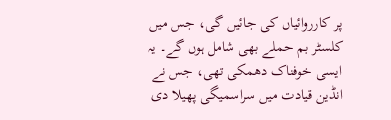پر کارروائیاں کی جائیں گی، جس میں کلسٹر بم حملے بھی شامل ہوں گے۔ یہ ایسی خوفناک دھمکی تھی، جس نے انڈین قیادت میں سراسمیگی پھیلا دی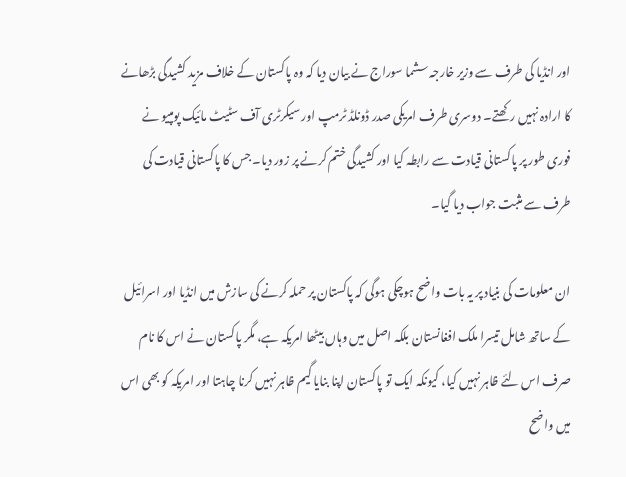اور انڈیا کی طرف سے وزیر خارجہ سشما سوراج نے بیان دیا کہ وہ پاکستان کے خلاف مزید کشیدگی بڑھانے کا ارادہ نہیں رکھتے۔ دوسری طرف امریکی صدر ڈونلڈ ٹرمپ اور سیکرٹری آف سٹیٹ مائیک پومپیو نے فوری طور پر پاکستانی قیادت سے رابطہ کیا اور کشیدگی ختم کرنے پر زور دیا۔ جس کا پاکستانی قیادت کی طرف سے مثبت جواب دیا گیا۔

ان معلومات کی بنیاد پر یہ بات واضح ہوچکی ہوگی کہ پاکستان پر حملہ کرنے کی سازش میں انڈیا اور اسرائیل کے ساتھ شامل تیسرا ملک افغانستان بلکہ اصل میں وہاں بیٹھا امریکہ ہے، مگر پاکستان نے اس کا نام صرف اس لئے ظاہر نہیں کیا، کیونکہ ایک تو پاکستان اپنا بنایا گیم ظاہر نہیں کرنا چاہتا اور امریکہ کو بھی اس میں واضح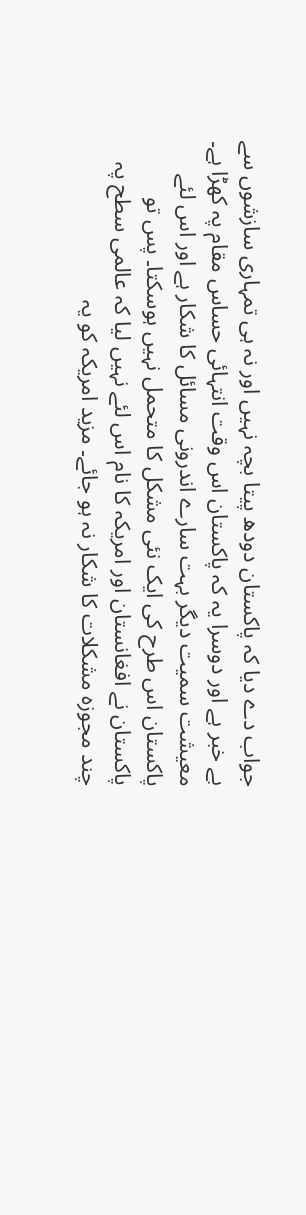جواب دے دیا کہ پاکستان دودھ پیتا بچہ نہیں اور نہ ہی تمہاری سازشوں سے بے خبر ہے اور دوسرا یہ کہ پاکستان اس وقت انتہائی حساس مقام پہ کھڑا ہے۔ معیشت سمیت دیگر بہت سارے اندرونی مسائل کا شکار ہے اور اس لئے پاکستان اس طرح کی ایک نئی مشکل کا متحمل نہیں ہوسکتا۔ پس تو پاکستان نے افغانستان اور امریکہ کا نام اس لئے نہیں لیا کہ عالمی سطح پہ چند مجوزہ مشکلات کا شکار نہ ہو جائے۔ مزید امریکہ کو یہ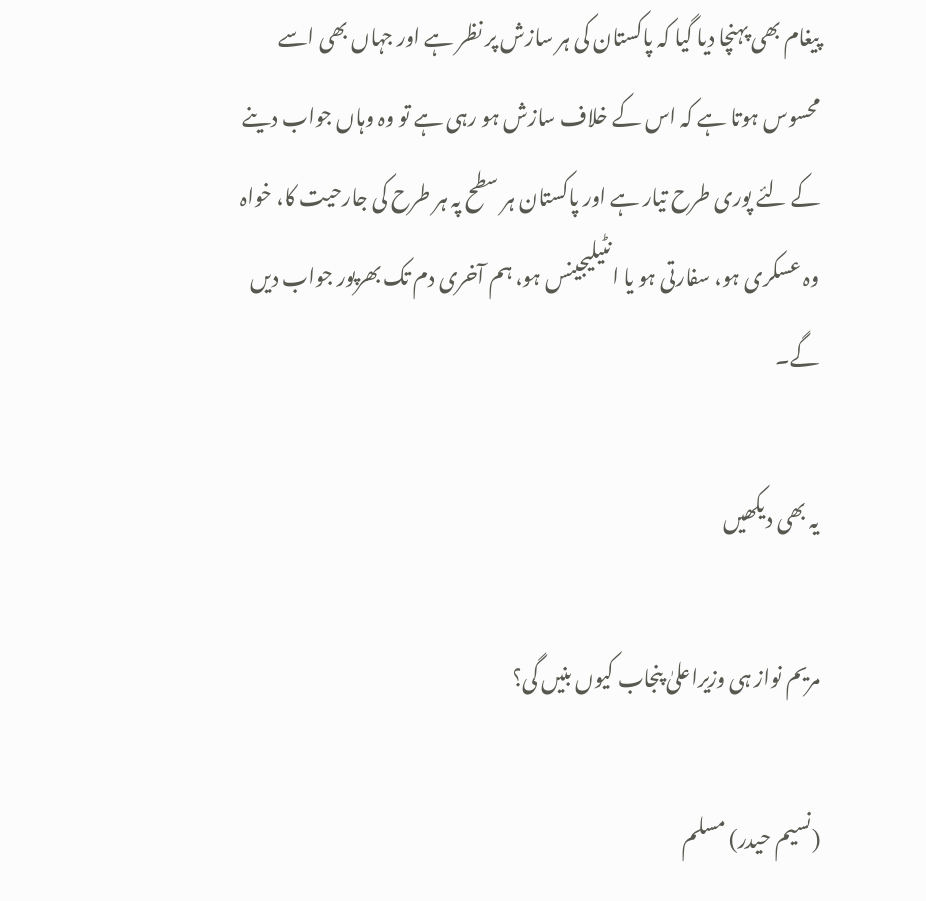پیغام بھی پہنچا دیا گیا کہ پاکستان کی ہر سازش پر نظر ہے اور جہاں بھی اسے محسوس ہوتا ہے کہ اس کے خلاف سازش ہو رہی ہے تو وہ وہاں جواب دینے کے لئے پوری طرح تیار ہے اور پاکستان ہر سطح پہ ہر طرح کی جارحیت کا، خواہ وہ عسکری ہو، سفارتی ہو یا انٹیلیجینس ہو، ہم آخری دم تک بھرپور جواب دیں گے۔

یہ بھی دیکھیں

مریم نواز ہی وزیراعلیٰ پنجاب کیوں بنیں گی؟

(نسیم حیدر) مسلم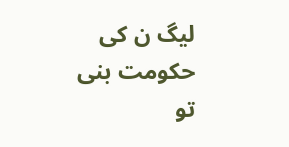لیگ ن کی حکومت بنی تو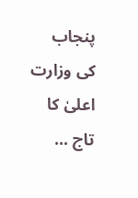پنجاب کی وزارت اعلیٰ کا تاج …